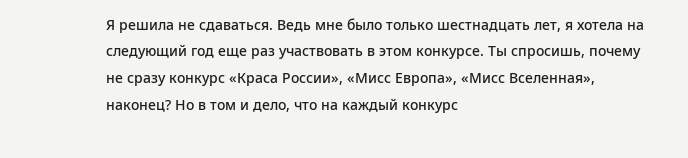Я решила не сдаваться. Ведь мне было только шестнадцать лет, я хотела на следующий год еще раз участвовать в этом конкурсе. Ты спросишь, почему не сразу конкурс «Краса России», «Мисс Европа», «Мисс Вселенная», наконец? Но в том и дело, что на каждый конкурс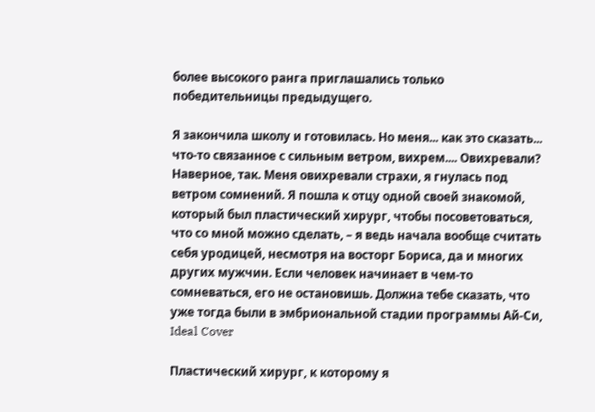более высокого ранга приглашались только победительницы предыдущего.

Я закончила школу и готовилась. Но меня... как это сказать... что-то связанное с сильным ветром, вихрем.... Овихревали? Наверное, так. Меня овихревали страхи, я гнулась под ветром сомнений. Я пошла к отцу одной своей знакомой, который был пластический хирург, чтобы посоветоваться, что со мной можно сделать, – я ведь начала вообще считать себя уродицей, несмотря на восторг Бориса, да и многих других мужчин. Если человек начинает в чем-то сомневаться, его не остановишь. Должна тебе сказать, что уже тогда были в эмбриональной стадии программы Ай-Си, Ideal Cover

Пластический хирург, к которому я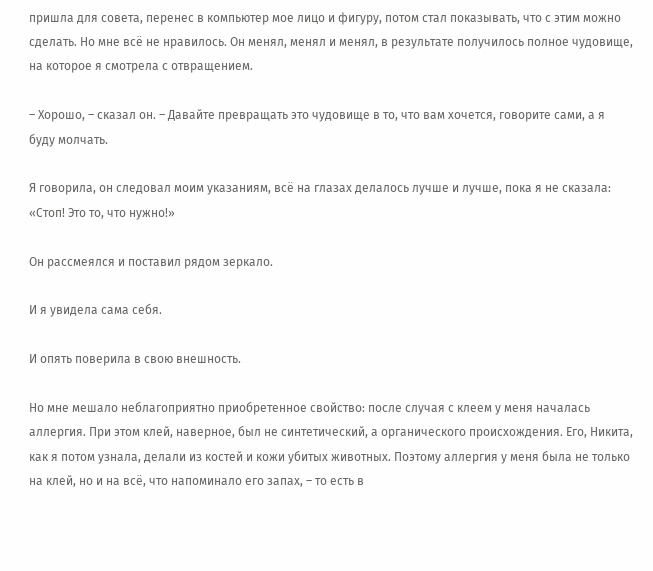пришла для совета, перенес в компьютер мое лицо и фигуру, потом стал показывать, что с этим можно сделать. Но мне всё не нравилось. Он менял, менял и менял, в результате получилось полное чудовище, на которое я смотрела с отвращением.

– Хорошо, – сказал он. – Давайте превращать это чудовище в то, что вам хочется, говорите сами, а я буду молчать.

Я говорила, он следовал моим указаниям, всё на глазах делалось лучше и лучше, пока я не сказала: «Стоп! Это то, что нужно!»

Он рассмеялся и поставил рядом зеркало.

И я увидела сама себя.

И опять поверила в свою внешность.

Но мне мешало неблагоприятно приобретенное свойство: после случая с клеем у меня началась аллергия. При этом клей, наверное, был не синтетический, а органического происхождения. Его, Никита, как я потом узнала, делали из костей и кожи убитых животных. Поэтому аллергия у меня была не только на клей, но и на всё, что напоминало его запах, – то есть в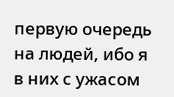первую очередь на людей, ибо я в них с ужасом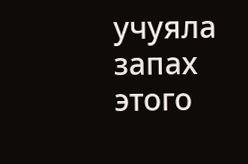учуяла запах этого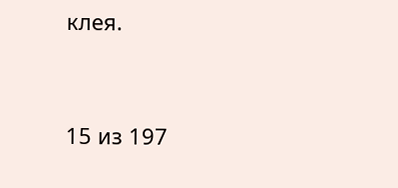клея.



15 из 197